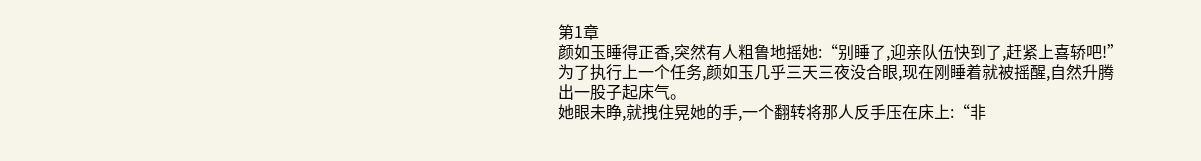第1章
颜如玉睡得正香,突然有人粗鲁地摇她:“别睡了,迎亲队伍快到了,赶紧上喜轿吧!”
为了执行上一个任务,颜如玉几乎三天三夜没合眼,现在刚睡着就被摇醒,自然升腾出一股子起床气。
她眼未睁,就拽住晃她的手,一个翻转将那人反手压在床上:“非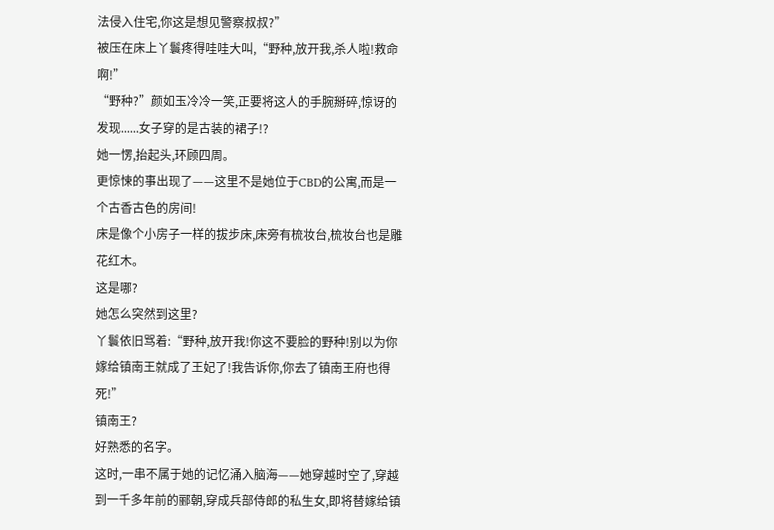法侵入住宅,你这是想见警察叔叔?”
被压在床上丫鬟疼得哇哇大叫,“野种,放开我,杀人啦!救命啊!”
“野种?”颜如玉冷冷一笑,正要将这人的手腕掰碎,惊讶的发现......女子穿的是古装的裙子!?
她一愣,抬起头,环顾四周。
更惊悚的事出现了——这里不是她位于CBD的公寓,而是一个古香古色的房间!
床是像个小房子一样的拔步床,床旁有梳妆台,梳妆台也是雕花红木。
这是哪?
她怎么突然到这里?
丫鬟依旧骂着:“野种,放开我!你这不要脸的野种!别以为你嫁给镇南王就成了王妃了!我告诉你,你去了镇南王府也得死!”
镇南王?
好熟悉的名字。
这时,一串不属于她的记忆涌入脑海——她穿越时空了,穿越到一千多年前的郦朝,穿成兵部侍郎的私生女,即将替嫁给镇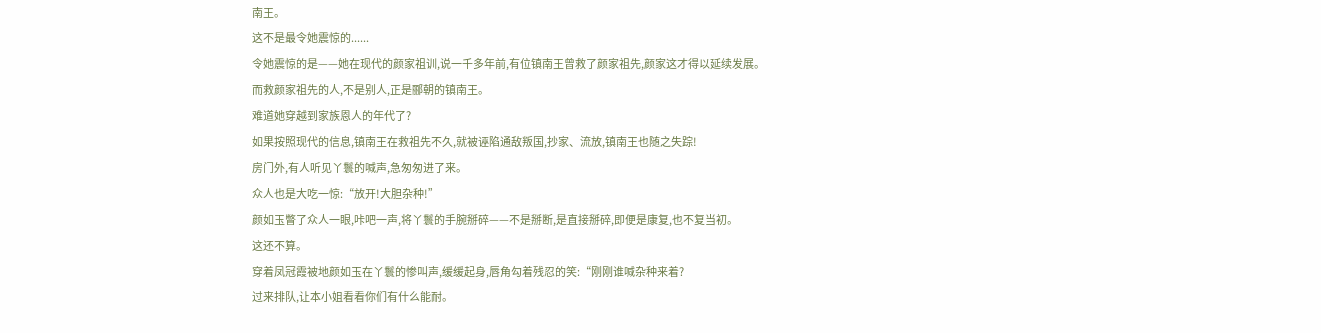南王。
这不是最令她震惊的......
令她震惊的是——她在现代的颜家祖训,说一千多年前,有位镇南王曾救了颜家祖先,颜家这才得以延续发展。
而救颜家祖先的人,不是别人,正是郦朝的镇南王。
难道她穿越到家族恩人的年代了?
如果按照现代的信息,镇南王在救祖先不久,就被诬陷通敌叛国,抄家、流放,镇南王也随之失踪!
房门外,有人听见丫鬟的喊声,急匆匆进了来。
众人也是大吃一惊:“放开!大胆杂种!”
颜如玉瞥了众人一眼,咔吧一声,将丫鬟的手腕掰碎——不是掰断,是直接掰碎,即便是康复,也不复当初。
这还不算。
穿着凤冠霞被地颜如玉在丫鬟的惨叫声,缓缓起身,唇角勾着残忍的笑:“刚刚谁喊杂种来着?
过来排队,让本小姐看看你们有什么能耐。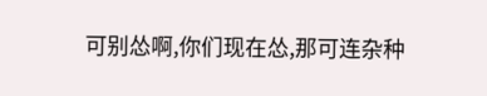可别怂啊,你们现在怂,那可连杂种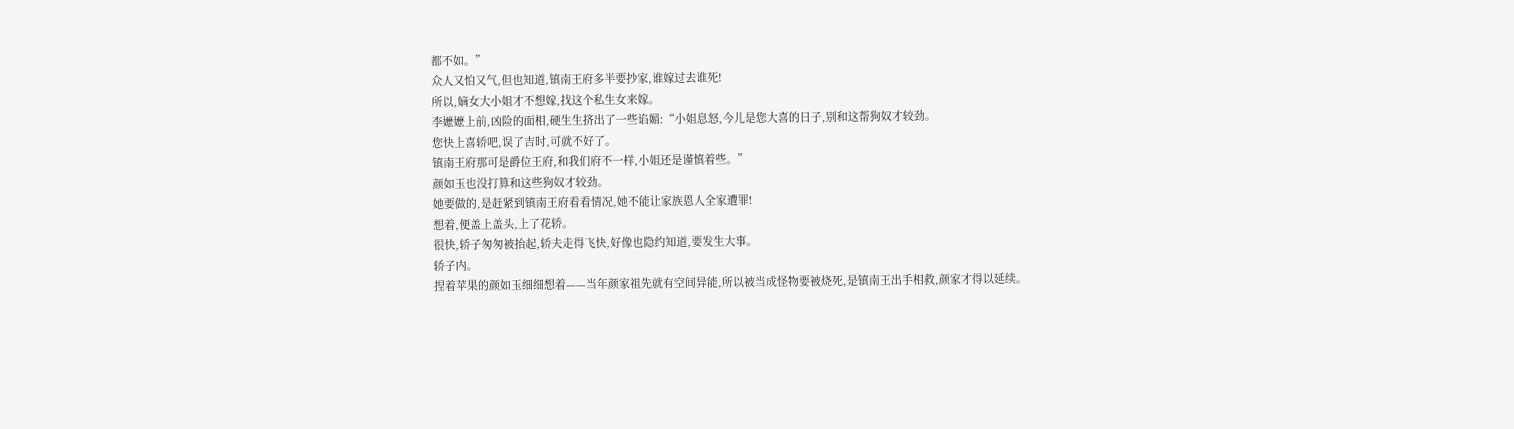都不如。”
众人又怕又气,但也知道,镇南王府多半要抄家,谁嫁过去谁死!
所以,嫡女大小姐才不想嫁,找这个私生女来嫁。
李嬷嬷上前,凶险的面相,硬生生挤出了一些谄媚:“小姐息怒,今儿是您大喜的日子,别和这帮狗奴才较劲。
您快上喜轿吧,误了吉时,可就不好了。
镇南王府那可是爵位王府,和我们府不一样,小姐还是谨慎着些。”
颜如玉也没打算和这些狗奴才较劲。
她要做的,是赶紧到镇南王府看看情况,她不能让家族恩人全家遭罪!
想着,便盖上盖头,上了花轿。
很快,轿子匆匆被抬起,轿夫走得飞快,好像也隐约知道,要发生大事。
轿子内。
捏着苹果的颜如玉细细想着——当年颜家祖先就有空间异能,所以被当成怪物要被烧死,是镇南王出手相救,颜家才得以延续。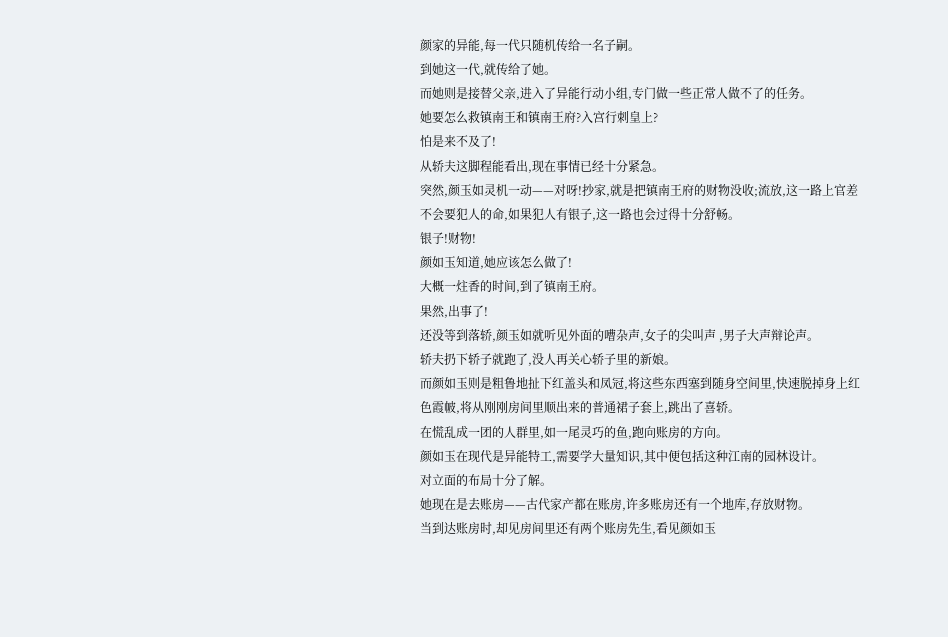颜家的异能,每一代只随机传给一名子嗣。
到她这一代,就传给了她。
而她则是接替父亲,进入了异能行动小组,专门做一些正常人做不了的任务。
她要怎么救镇南王和镇南王府?入宫行刺皇上?
怕是来不及了!
从轿夫这脚程能看出,现在事情已经十分紧急。
突然,颜玉如灵机一动——对呀!抄家,就是把镇南王府的财物没收;流放,这一路上官差不会要犯人的命,如果犯人有银子,这一路也会过得十分舒畅。
银子!财物!
颜如玉知道,她应该怎么做了!
大概一炷香的时间,到了镇南王府。
果然,出事了!
还没等到落轿,颜玉如就听见外面的嘈杂声,女子的尖叫声 ,男子大声辩论声。
轿夫扔下轿子就跑了,没人再关心轿子里的新娘。
而颜如玉则是粗鲁地扯下红盖头和凤冠,将这些东西塞到随身空间里,快速脱掉身上红色霞帔,将从刚刚房间里顺出来的普通裙子套上,跳出了喜轿。
在慌乱成一团的人群里,如一尾灵巧的鱼,跑向账房的方向。
颜如玉在现代是异能特工,需要学大量知识,其中便包括这种江南的园林设计。
对立面的布局十分了解。
她现在是去账房——古代家产都在账房,许多账房还有一个地库,存放财物。
当到达账房时,却见房间里还有两个账房先生,看见颜如玉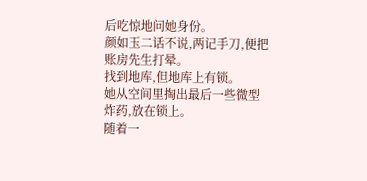后吃惊地问她身份。
颜如玉二话不说,两记手刀,便把账房先生打晕。
找到地库,但地库上有锁。
她从空间里掏出最后一些微型炸药,放在锁上。
随着一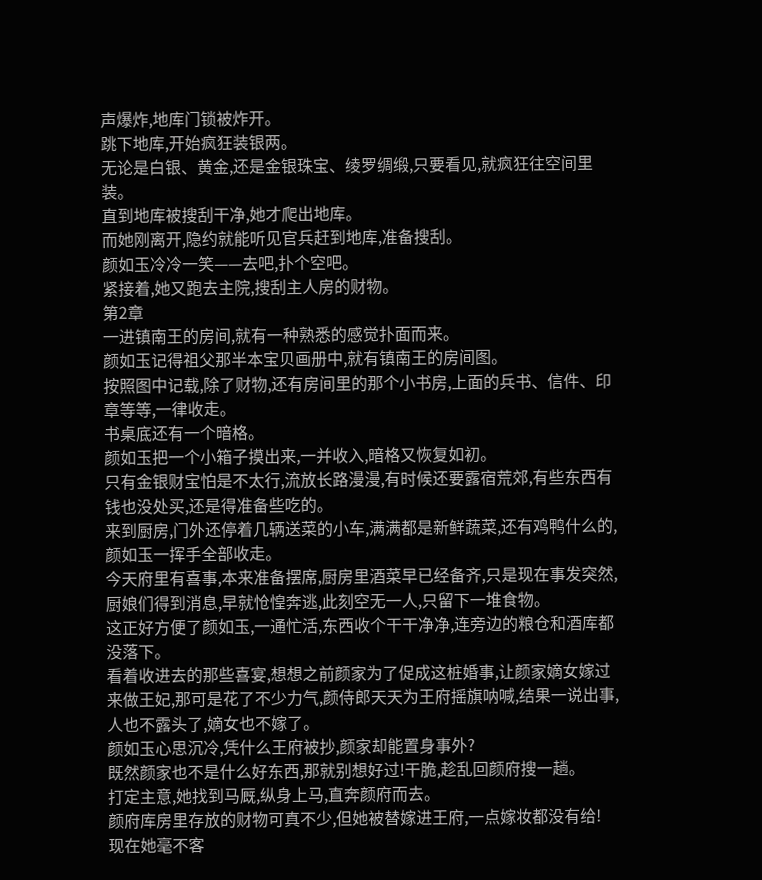声爆炸,地库门锁被炸开。
跳下地库,开始疯狂装银两。
无论是白银、黄金,还是金银珠宝、绫罗绸缎,只要看见,就疯狂往空间里装。
直到地库被搜刮干净,她才爬出地库。
而她刚离开,隐约就能听见官兵赶到地库,准备搜刮。
颜如玉冷冷一笑——去吧,扑个空吧。
紧接着,她又跑去主院,搜刮主人房的财物。
第2章
一进镇南王的房间,就有一种熟悉的感觉扑面而来。
颜如玉记得祖父那半本宝贝画册中,就有镇南王的房间图。
按照图中记载,除了财物,还有房间里的那个小书房,上面的兵书、信件、印章等等,一律收走。
书桌底还有一个暗格。
颜如玉把一个小箱子摸出来,一并收入,暗格又恢复如初。
只有金银财宝怕是不太行,流放长路漫漫,有时候还要露宿荒郊,有些东西有钱也没处买,还是得准备些吃的。
来到厨房,门外还停着几辆送菜的小车,满满都是新鲜蔬菜,还有鸡鸭什么的,颜如玉一挥手全部收走。
今天府里有喜事,本来准备摆席,厨房里酒菜早已经备齐,只是现在事发突然,厨娘们得到消息,早就怆惶奔逃,此刻空无一人,只留下一堆食物。
这正好方便了颜如玉,一通忙活,东西收个干干净净,连旁边的粮仓和酒库都没落下。
看着收进去的那些喜宴,想想之前颜家为了促成这桩婚事,让颜家嫡女嫁过来做王妃,那可是花了不少力气,颜侍郎天天为王府摇旗呐喊,结果一说出事,人也不露头了,嫡女也不嫁了。
颜如玉心思沉冷,凭什么王府被抄,颜家却能置身事外?
既然颜家也不是什么好东西,那就别想好过!干脆,趁乱回颜府搜一趟。
打定主意,她找到马厩,纵身上马,直奔颜府而去。
颜府库房里存放的财物可真不少,但她被替嫁进王府,一点嫁妆都没有给!
现在她毫不客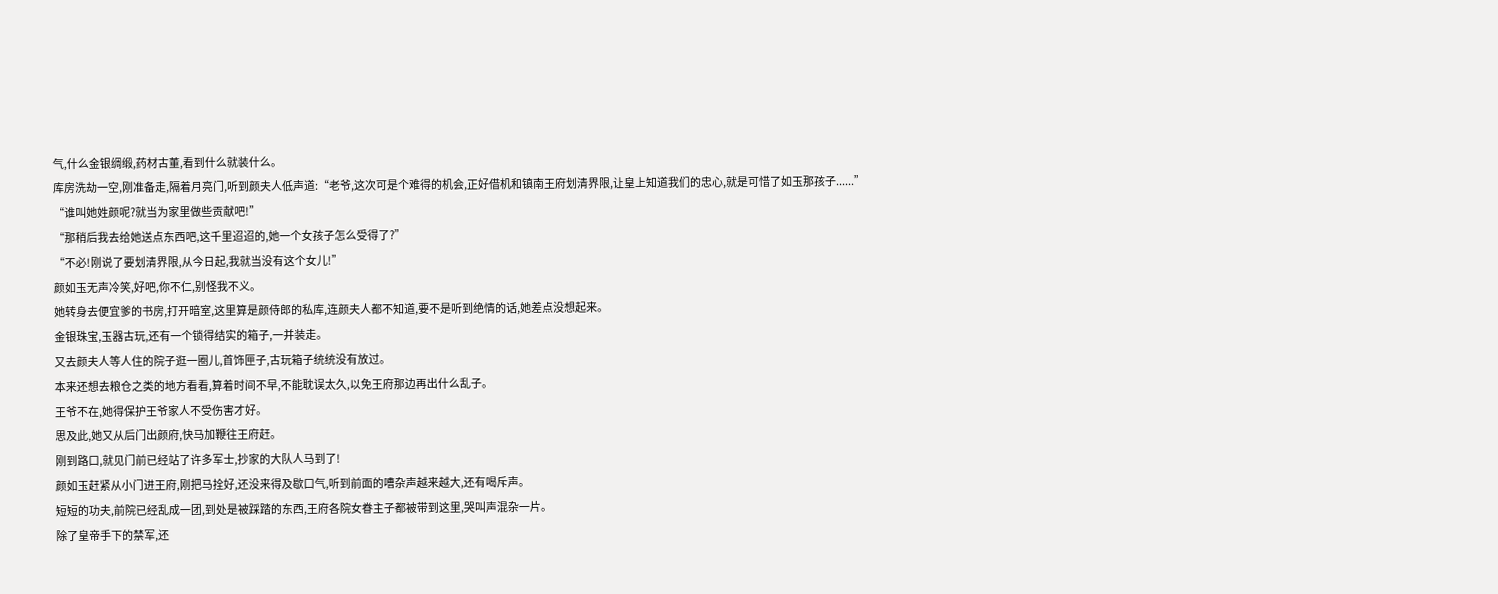气,什么金银绸缎,药材古董,看到什么就装什么。
库房洗劫一空,刚准备走,隔着月亮门,听到颜夫人低声道:“老爷,这次可是个难得的机会,正好借机和镇南王府划清界限,让皇上知道我们的忠心,就是可惜了如玉那孩子......”
“谁叫她姓颜呢?就当为家里做些贡献吧!”
“那稍后我去给她送点东西吧,这千里迢迢的,她一个女孩子怎么受得了?”
“不必!刚说了要划清界限,从今日起,我就当没有这个女儿!”
颜如玉无声冷笑,好吧,你不仁,别怪我不义。
她转身去便宜爹的书房,打开暗室,这里算是颜侍郎的私库,连颜夫人都不知道,要不是听到绝情的话,她差点没想起来。
金银珠宝,玉器古玩,还有一个锁得结实的箱子,一并装走。
又去颜夫人等人住的院子逛一圈儿,首饰匣子,古玩箱子统统没有放过。
本来还想去粮仓之类的地方看看,算着时间不早,不能耽误太久,以免王府那边再出什么乱子。
王爷不在,她得保护王爷家人不受伤害才好。
思及此,她又从后门出颜府,快马加鞭往王府赶。
刚到路口,就见门前已经站了许多军士,抄家的大队人马到了!
颜如玉赶紧从小门进王府,刚把马拴好,还没来得及歇口气,听到前面的嘈杂声越来越大,还有喝斥声。
短短的功夫,前院已经乱成一团,到处是被踩踏的东西,王府各院女眷主子都被带到这里,哭叫声混杂一片。
除了皇帝手下的禁军,还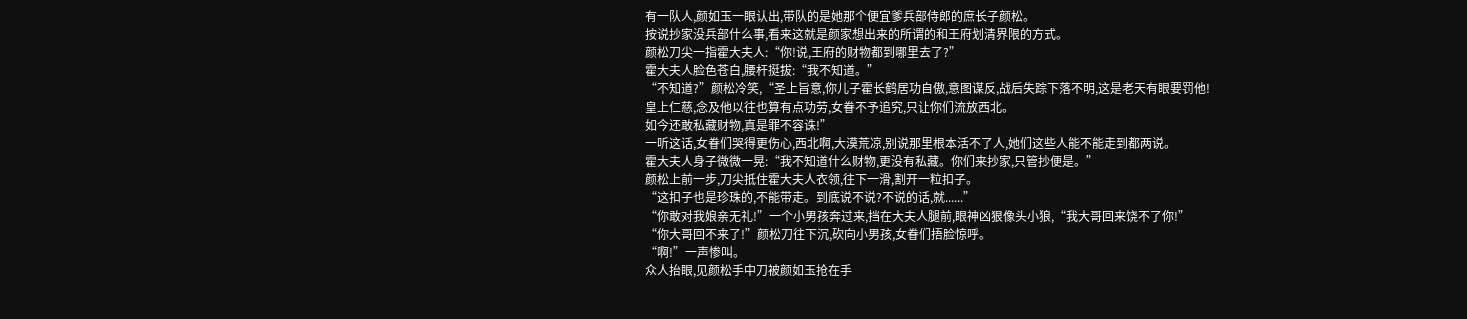有一队人,颜如玉一眼认出,带队的是她那个便宜爹兵部侍郎的庶长子颜松。
按说抄家没兵部什么事,看来这就是颜家想出来的所谓的和王府划清界限的方式。
颜松刀尖一指霍大夫人:“你!说,王府的财物都到哪里去了?”
霍大夫人脸色苍白,腰杆挺拔:“我不知道。”
“不知道?”颜松冷笑,“圣上旨意,你儿子霍长鹤居功自傲,意图谋反,战后失踪下落不明,这是老天有眼要罚他!
皇上仁慈,念及他以往也算有点功劳,女眷不予追究,只让你们流放西北。
如今还敢私藏财物,真是罪不容诛!”
一听这话,女眷们哭得更伤心,西北啊,大漠荒凉,别说那里根本活不了人,她们这些人能不能走到都两说。
霍大夫人身子微微一晃:“我不知道什么财物,更没有私藏。你们来抄家,只管抄便是。”
颜松上前一步,刀尖抵住霍大夫人衣领,往下一滑,割开一粒扣子。
“这扣子也是珍珠的,不能带走。到底说不说?不说的话,就......”
“你敢对我娘亲无礼!”一个小男孩奔过来,挡在大夫人腿前,眼神凶狠像头小狼,“我大哥回来饶不了你!”
“你大哥回不来了!”颜松刀往下沉,砍向小男孩,女眷们捂脸惊呼。
“啊!”一声惨叫。
众人抬眼,见颜松手中刀被颜如玉抢在手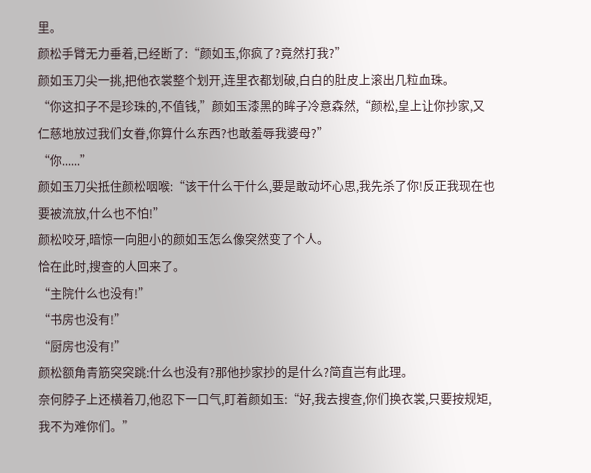里。
颜松手臂无力垂着,已经断了:“颜如玉,你疯了?竟然打我?”
颜如玉刀尖一挑,把他衣裳整个划开,连里衣都划破,白白的肚皮上滚出几粒血珠。
“你这扣子不是珍珠的,不值钱,”颜如玉漆黑的眸子冷意森然,“颜松,皇上让你抄家,又仁慈地放过我们女眷,你算什么东西?也敢羞辱我婆母?”
“你......”
颜如玉刀尖抵住颜松咽喉:“该干什么干什么,要是敢动坏心思,我先杀了你!反正我现在也要被流放,什么也不怕!”
颜松咬牙,暗惊一向胆小的颜如玉怎么像突然变了个人。
恰在此时,搜查的人回来了。
“主院什么也没有!”
“书房也没有!”
“厨房也没有!”
颜松额角青筋突突跳:什么也没有?那他抄家抄的是什么?简直岂有此理。
奈何脖子上还横着刀,他忍下一口气,盯着颜如玉:“好,我去搜查,你们换衣裳,只要按规矩,我不为难你们。”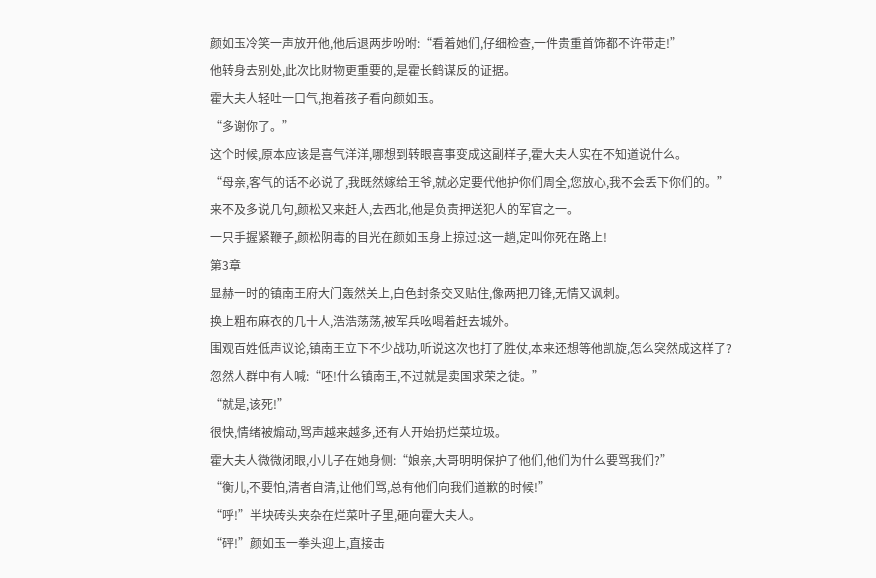颜如玉冷笑一声放开他,他后退两步吩咐:“看着她们,仔细检查,一件贵重首饰都不许带走!”
他转身去别处,此次比财物更重要的,是霍长鹤谋反的证据。
霍大夫人轻吐一口气,抱着孩子看向颜如玉。
“多谢你了。”
这个时候,原本应该是喜气洋洋,哪想到转眼喜事变成这副样子,霍大夫人实在不知道说什么。
“母亲,客气的话不必说了,我既然嫁给王爷,就必定要代他护你们周全,您放心,我不会丢下你们的。”
来不及多说几句,颜松又来赶人,去西北,他是负责押送犯人的军官之一。
一只手握紧鞭子,颜松阴毒的目光在颜如玉身上掠过:这一趟,定叫你死在路上!
第3章
显赫一时的镇南王府大门轰然关上,白色封条交叉贴住,像两把刀锋,无情又讽刺。
换上粗布麻衣的几十人,浩浩荡荡,被军兵吆喝着赶去城外。
围观百姓低声议论,镇南王立下不少战功,听说这次也打了胜仗,本来还想等他凯旋,怎么突然成这样了?
忽然人群中有人喊:“呸!什么镇南王,不过就是卖国求荣之徒。”
“就是,该死!”
很快,情绪被煽动,骂声越来越多,还有人开始扔烂菜垃圾。
霍大夫人微微闭眼,小儿子在她身侧:“娘亲,大哥明明保护了他们,他们为什么要骂我们?”
“衡儿,不要怕,清者自清,让他们骂,总有他们向我们道歉的时候!”
“呼!”半块砖头夹杂在烂菜叶子里,砸向霍大夫人。
“砰!”颜如玉一拳头迎上,直接击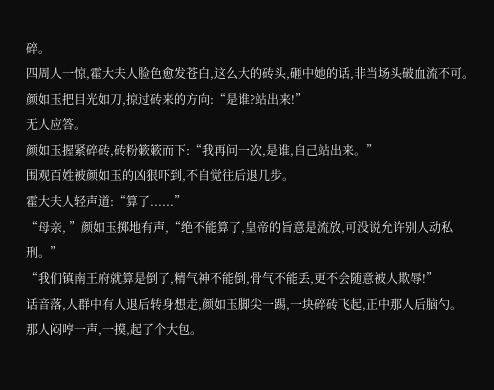碎。
四周人一惊,霍大夫人脸色愈发苍白,这么大的砖头,砸中她的话,非当场头破血流不可。
颜如玉把目光如刀,掠过砖来的方向:“是谁?站出来!”
无人应答。
颜如玉握紧碎砖,砖粉簌簌而下:“我再问一次,是谁,自己站出来。”
围观百姓被颜如玉的凶狠吓到,不自觉往后退几步。
霍大夫人轻声道:“算了......”
“母亲, ”颜如玉掷地有声,“绝不能算了,皇帝的旨意是流放,可没说允许别人动私刑。”
“我们镇南王府就算是倒了,精气神不能倒,骨气不能丢,更不会随意被人欺辱!”
话音落,人群中有人退后转身想走,颜如玉脚尖一踢,一块碎砖飞起,正中那人后脑勺。
那人闷哼一声,一摸,起了个大包。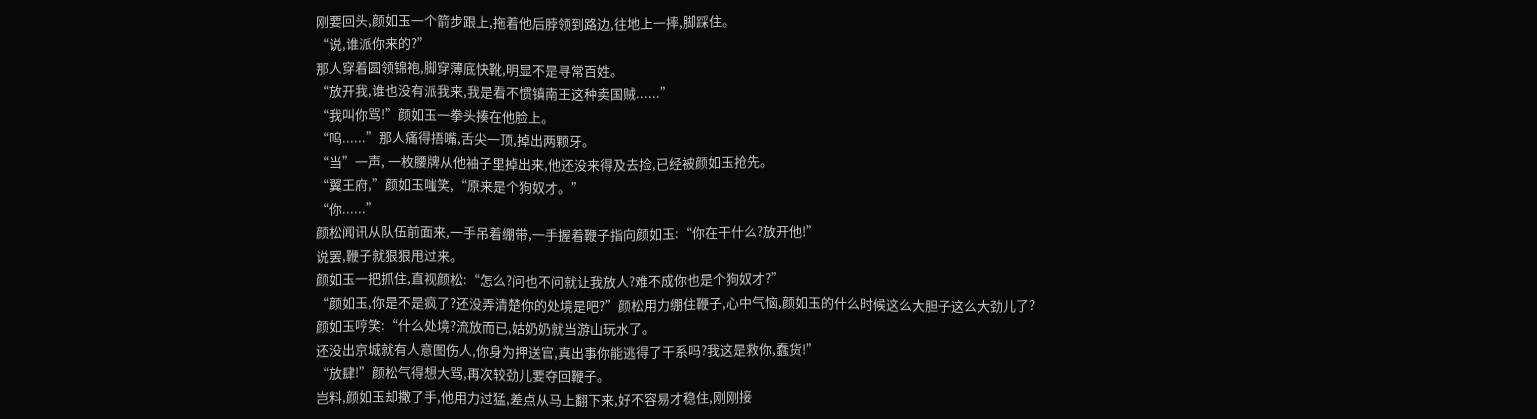刚要回头,颜如玉一个箭步跟上,拖着他后脖领到路边,往地上一摔,脚踩住。
“说,谁派你来的?”
那人穿着圆领锦袍,脚穿薄底快靴,明显不是寻常百姓。
“放开我,谁也没有派我来,我是看不惯镇南王这种卖国贼......”
“我叫你骂!”颜如玉一拳头揍在他脸上。
“呜......”那人痛得捂嘴,舌尖一顶,掉出两颗牙。
“当”一声, 一枚腰牌从他袖子里掉出来,他还没来得及去捡,已经被颜如玉抢先。
“翼王府,”颜如玉嗤笑,“原来是个狗奴才。”
“你......”
颜松闻讯从队伍前面来,一手吊着绷带,一手握着鞭子指向颜如玉:“你在干什么?放开他!”
说罢,鞭子就狠狠甩过来。
颜如玉一把抓住,直视颜松:“怎么?问也不问就让我放人?难不成你也是个狗奴才?”
“颜如玉,你是不是疯了?还没弄清楚你的处境是吧?”颜松用力绷住鞭子,心中气恼,颜如玉的什么时候这么大胆子这么大劲儿了?
颜如玉哼笑:“什么处境?流放而已,姑奶奶就当游山玩水了。
还没出京城就有人意图伤人,你身为押送官,真出事你能逃得了干系吗?我这是救你,蠢货!”
“放肆!”颜松气得想大骂,再次较劲儿要夺回鞭子。
岂料,颜如玉却撒了手,他用力过猛,差点从马上翻下来,好不容易才稳住,刚刚接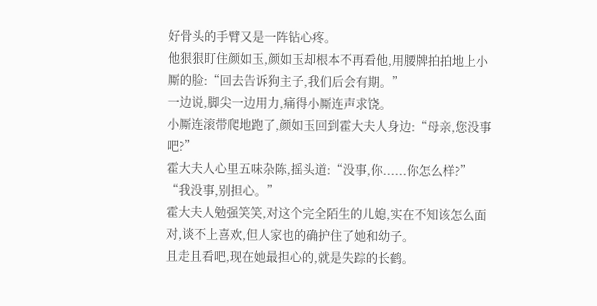好骨头的手臂又是一阵钻心疼。
他狠狠盯住颜如玉,颜如玉却根本不再看他,用腰牌拍拍地上小厮的脸:“回去告诉狗主子,我们后会有期。”
一边说,脚尖一边用力,痛得小厮连声求饶。
小厮连滚带爬地跑了,颜如玉回到霍大夫人身边:“母亲,您没事吧?”
霍大夫人心里五味杂陈,摇头道:“没事,你......你怎么样?”
“我没事,别担心。”
霍大夫人勉强笑笑,对这个完全陌生的儿媳,实在不知该怎么面对,谈不上喜欢,但人家也的确护住了她和幼子。
且走且看吧,现在她最担心的,就是失踪的长鹤。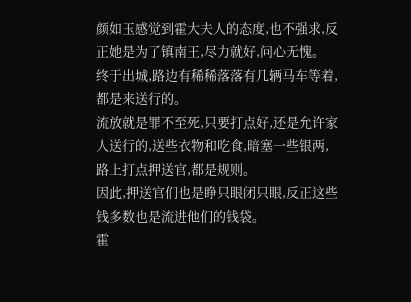颜如玉感觉到霍大夫人的态度,也不强求,反正她是为了镇南王,尽力就好,问心无愧。
终于出城,路边有稀稀落落有几辆马车等着,都是来送行的。
流放就是罪不至死,只要打点好,还是允许家人送行的,送些衣物和吃食,暗塞一些银两,路上打点押送官,都是规则。
因此,押送官们也是睁只眼闭只眼,反正这些钱多数也是流进他们的钱袋。
霍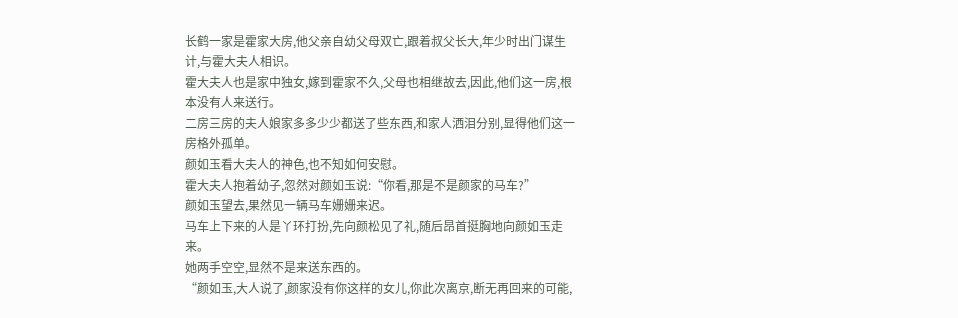长鹤一家是霍家大房,他父亲自幼父母双亡,跟着叔父长大,年少时出门谋生计,与霍大夫人相识。
霍大夫人也是家中独女,嫁到霍家不久,父母也相继故去,因此,他们这一房,根本没有人来送行。
二房三房的夫人娘家多多少少都送了些东西,和家人洒泪分别,显得他们这一房格外孤单。
颜如玉看大夫人的神色,也不知如何安慰。
霍大夫人抱着幼子,忽然对颜如玉说:“你看,那是不是颜家的马车?”
颜如玉望去,果然见一辆马车姗姗来迟。
马车上下来的人是丫环打扮,先向颜松见了礼,随后昂首挺胸地向颜如玉走来。
她两手空空,显然不是来送东西的。
“颜如玉,大人说了,颜家没有你这样的女儿,你此次离京,断无再回来的可能,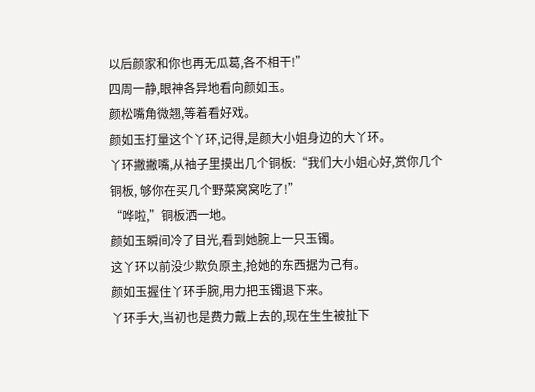以后颜家和你也再无瓜葛,各不相干!”
四周一静,眼神各异地看向颜如玉。
颜松嘴角微翘,等着看好戏。
颜如玉打量这个丫环,记得,是颜大小姐身边的大丫环。
丫环撇撇嘴,从袖子里摸出几个铜板:“我们大小姐心好,赏你几个铜板, 够你在买几个野菜窝窝吃了!”
“哗啦,”铜板洒一地。
颜如玉瞬间冷了目光,看到她腕上一只玉镯。
这丫环以前没少欺负原主,抢她的东西据为己有。
颜如玉握住丫环手腕,用力把玉镯退下来。
丫环手大,当初也是费力戴上去的,现在生生被扯下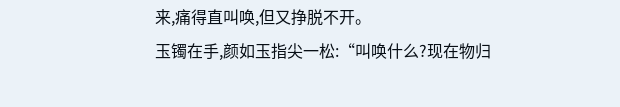来,痛得直叫唤,但又挣脱不开。
玉镯在手,颜如玉指尖一松:“叫唤什么?现在物归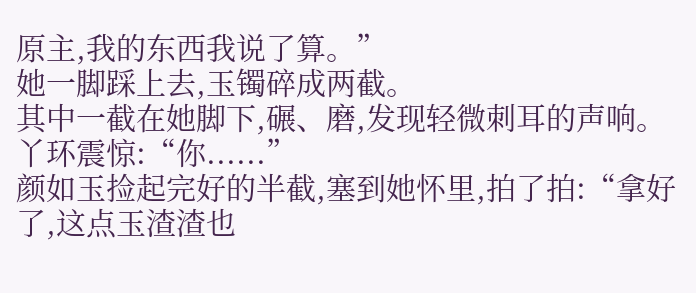原主,我的东西我说了算。”
她一脚踩上去,玉镯碎成两截。
其中一截在她脚下,碾、磨,发现轻微刺耳的声响。
丫环震惊:“你......”
颜如玉捡起完好的半截,塞到她怀里,拍了拍:“拿好了,这点玉渣渣也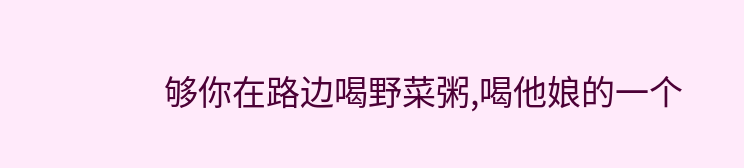够你在路边喝野菜粥,喝他娘的一个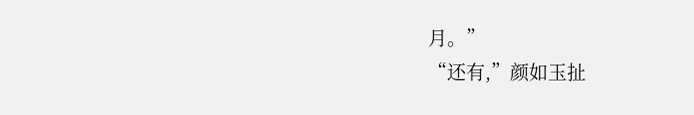月。”
“还有,”颜如玉扯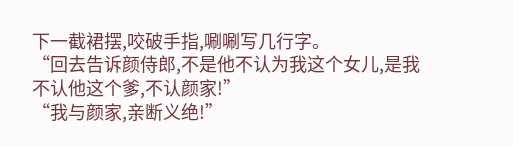下一截裙摆,咬破手指,唰唰写几行字。
“回去告诉颜侍郎,不是他不认为我这个女儿,是我不认他这个爹,不认颜家!”
“我与颜家,亲断义绝!”